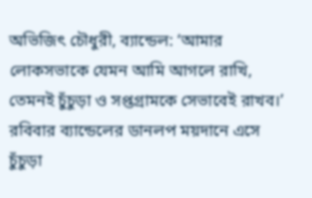অভিজিৎ চৌধুরী, ব্যান্ডেল: ‘আমার লোকসভাকে যেমন আমি আগলে রাখি, তেমনই চুঁচুড়া ও সপ্তগ্রামকে সেভাবেই রাখব।’ রবিবার ব্যান্ডেলের ডানলপ ময়দানে এসে চুঁচুড়া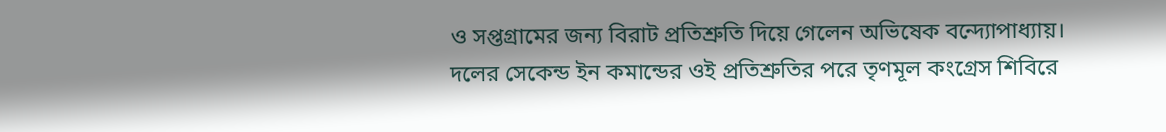ও সপ্তগ্রামের জন্য বিরাট প্রতিশ্রুতি দিয়ে গেলেন অভিষেক বন্দ্যোপাধ্যায়। দলের সেকেন্ড ইন কমান্ডের ওই প্রতিশ্রুতির পরে তৃণমূল কংগ্রেস শিবিরে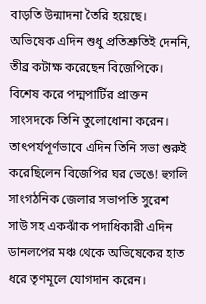বাড়তি উন্মাদনা তৈরি হয়েছে। অভিষেক এদিন শুধু প্রতিশ্রুতিই দেননি, তীব্র কটাক্ষ করেছেন বিজেপিকে। বিশেষ করে পদ্মপার্টির প্রাক্তন সাংসদকে তিনি তুলোধোনা করেন। তাৎপর্যপূর্ণভাবে এদিন তিনি সভা শুরুই করেছিলেন বিজেপির ঘর ভেঙে! হুগলি সাংগঠনিক জেলার সভাপতি সুরেশ সাউ সহ একঝাঁক পদাধিকারী এদিন ডানলপের মঞ্চ থেকে অভিষেকের হাত ধরে তৃণমূলে যোগদান করেন।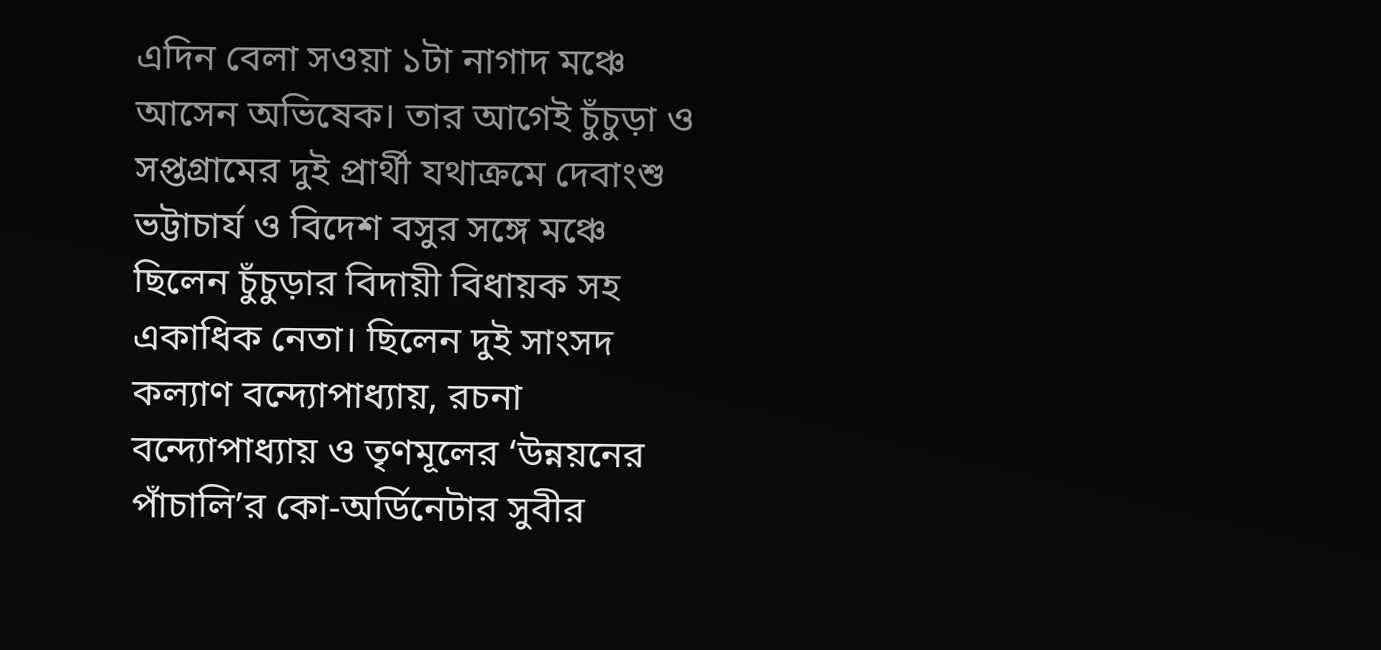এদিন বেলা সওয়া ১টা নাগাদ মঞ্চে আসেন অভিষেক। তার আগেই চুঁচুড়া ও সপ্তগ্রামের দুই প্রার্থী যথাক্রমে দেবাংশু ভট্টাচার্য ও বিদেশ বসুর সঙ্গে মঞ্চে ছিলেন চুঁচুড়ার বিদায়ী বিধায়ক সহ একাধিক নেতা। ছিলেন দুই সাংসদ কল্যাণ বন্দ্যোপাধ্যায়, রচনা বন্দ্যোপাধ্যায় ও তৃণমূলের ‘উন্নয়নের পাঁচালি’র কো-অর্ডিনেটার সুবীর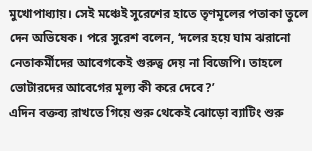মুখোপাধ্যায়। সেই মঞ্চেই সুরেশের হাতে তৃণমূলের পতাকা তুলে দেন অভিষেক। পরে সুরেশ বলেন, ‘দলের হয়ে ঘাম ঝরানো নেতাকর্মীদের আবেগকেই গুরুত্ব দেয় না বিজেপি। তাহলে ভোটারদের আবেগের মূল্য কী করে দেবে?’
এদিন বক্তব্য রাখতে গিয়ে শুরু থেকেই ঝোড়ো ব্যাটিং শুরু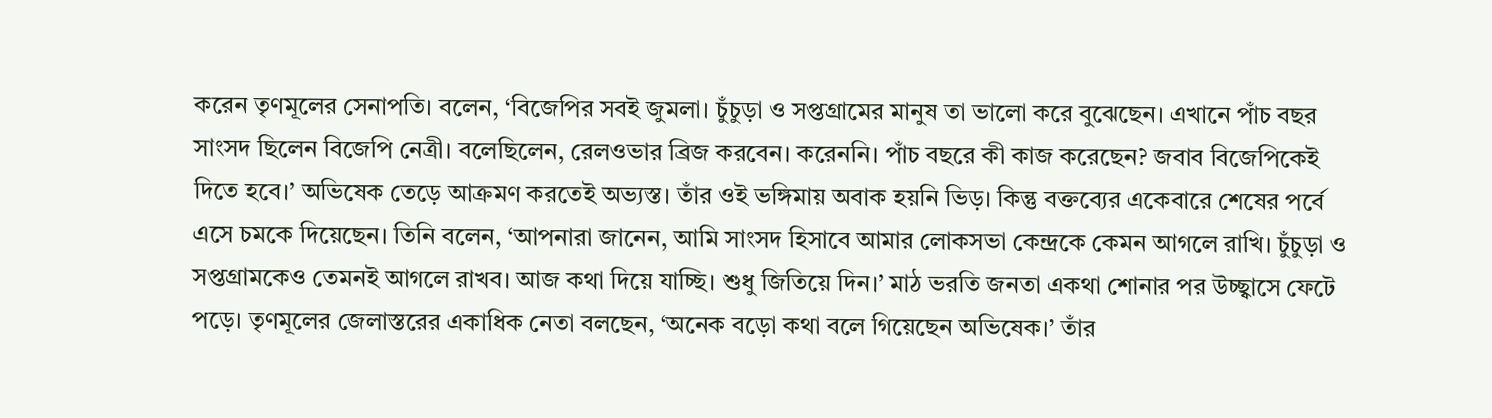করেন তৃণমূলের সেনাপতি। বলেন, ‘বিজেপির সবই জুমলা। চুঁচুড়া ও সপ্তগ্রামের মানুষ তা ভালো করে বুঝেছেন। এখানে পাঁচ বছর সাংসদ ছিলেন বিজেপি নেত্রী। বলেছিলেন, রেলওভার ব্রিজ করবেন। করেননি। পাঁচ বছরে কী কাজ করেছেন? জবাব বিজেপিকেই দিতে হবে।’ অভিষেক তেড়ে আক্রমণ করতেই অভ্যস্ত। তাঁর ওই ভঙ্গিমায় অবাক হয়নি ভিড়। কিন্তু বক্তব্যের একেবারে শেষের পর্বে এসে চমকে দিয়েছেন। তিনি বলেন, ‘আপনারা জানেন, আমি সাংসদ হিসাবে আমার লোকসভা কেন্দ্রকে কেমন আগলে রাখি। চুঁচুড়া ও সপ্তগ্রামকেও তেমনই আগলে রাখব। আজ কথা দিয়ে যাচ্ছি। শুধু জিতিয়ে দিন।’ মাঠ ভরতি জনতা একথা শোনার পর উচ্ছ্বাসে ফেটে পড়ে। তৃণমূলের জেলাস্তরের একাধিক নেতা বলছেন, ‘অনেক বড়ো কথা বলে গিয়েছেন অভিষেক।’ তাঁর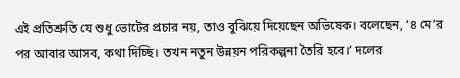এই প্রতিশ্রুতি যে শুধু ভোটের প্রচার নয়, তাও বুঝিয়ে দিয়েছেন অভিষেক। বলেছেন, ‘৪ মে’র পর আবার আসব, কথা দিচ্ছি। তখন নতুন উন্নয়ন পরিকল্পনা তৈরি হবে।’ দলের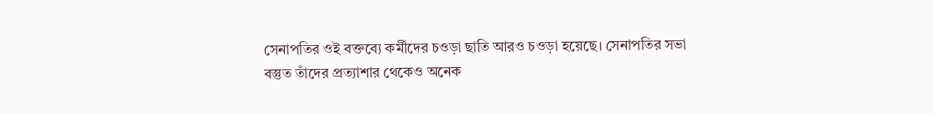সেনাপতির ওই বক্তব্যে কর্মীদের চওড়া ছাতি আরও চওড়া হয়েছে। সেনাপতির সভা বস্তুত তাঁদের প্রত্যাশার থেকেও অনেক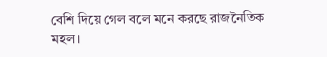বেশি দিয়ে গেল বলে মনে করছে রাজনৈতিক মহল।